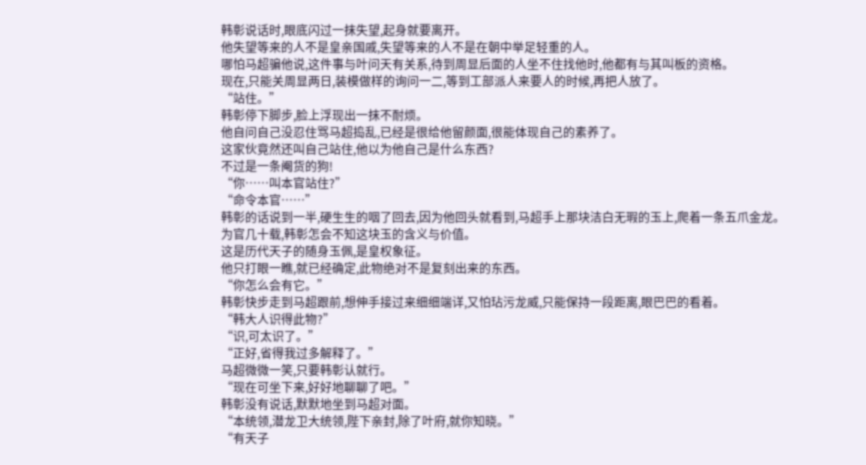韩彰说话时,眼底闪过一抹失望,起身就要离开。
他失望等来的人不是皇亲国戚,失望等来的人不是在朝中举足轻重的人。
哪怕马超骗他说,这件事与叶问天有关系,待到周显后面的人坐不住找他时,他都有与其叫板的资格。
现在,只能关周显两日,装模做样的询问一二,等到工部派人来要人的时候,再把人放了。
“站住。”
韩彰停下脚步,脸上浮现出一抹不耐烦。
他自问自己没忍住骂马超捣乱,已经是很给他留颜面,很能体现自己的素养了。
这家伙竟然还叫自己站住,他以为他自己是什么东西?
不过是一条阉货的狗!
“你……叫本官站住?”
“命令本官……”
韩彰的话说到一半,硬生生的咽了回去,因为他回头就看到,马超手上那块洁白无瑕的玉上,爬着一条五爪金龙。
为官几十载,韩彰怎会不知这块玉的含义与价值。
这是历代天子的随身玉佩,是皇权象征。
他只打眼一瞧,就已经确定,此物绝对不是复刻出来的东西。
“你怎么会有它。”
韩彰快步走到马超跟前,想伸手接过来细细端详,又怕玷污龙威,只能保持一段距离,眼巴巴的看着。
“韩大人识得此物?”
“识,可太识了。”
“正好,省得我过多解释了。”
马超微微一笑,只要韩彰认就行。
“现在可坐下来,好好地聊聊了吧。”
韩彰没有说话,默默地坐到马超对面。
“本统领,潜龙卫大统领,陛下亲封,除了叶府,就你知晓。”
“有天子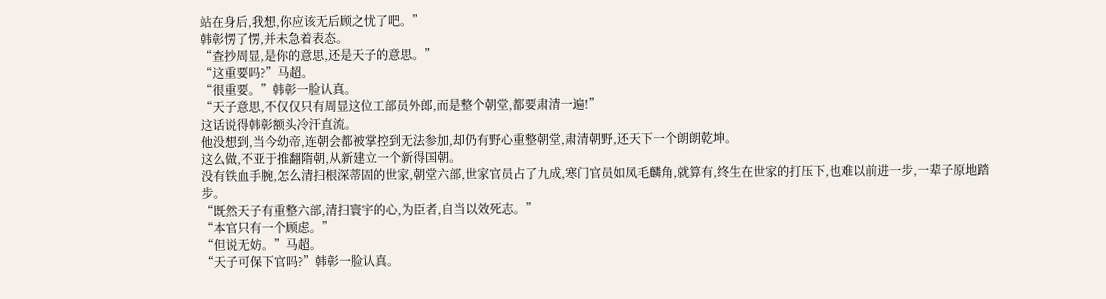站在身后,我想,你应该无后顾之忧了吧。”
韩彰愣了愣,并未急着表态。
“查抄周显,是你的意思,还是天子的意思。”
“这重要吗?”马超。
“很重要。”韩彰一脸认真。
“天子意思,不仅仅只有周显这位工部员外郎,而是整个朝堂,都要肃清一遍!”
这话说得韩彰额头冷汗直流。
他没想到,当今幼帝,连朝会都被掌控到无法参加,却仍有野心重整朝堂,肃清朝野,还天下一个朗朗乾坤。
这么做,不亚于推翻隋朝,从新建立一个新得国朝。
没有铁血手腕,怎么清扫根深蒂固的世家,朝堂六部,世家官员占了九成,寒门官员如凤毛麟角,就算有,终生在世家的打压下,也难以前进一步,一辈子原地踏步。
“既然天子有重整六部,清扫寰宇的心,为臣者,自当以效死志。”
“本官只有一个顾虑。”
“但说无妨。”马超。
“天子可保下官吗?”韩彰一脸认真。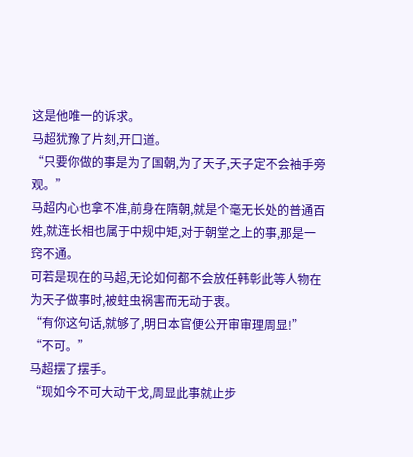这是他唯一的诉求。
马超犹豫了片刻,开口道。
“只要你做的事是为了国朝,为了天子,天子定不会袖手旁观。”
马超内心也拿不准,前身在隋朝,就是个毫无长处的普通百姓,就连长相也属于中规中矩,对于朝堂之上的事,那是一窍不通。
可若是现在的马超,无论如何都不会放任韩彰此等人物在为天子做事时,被蛀虫祸害而无动于衷。
“有你这句话,就够了,明日本官便公开审审理周显!”
“不可。”
马超摆了摆手。
“现如今不可大动干戈,周显此事就止步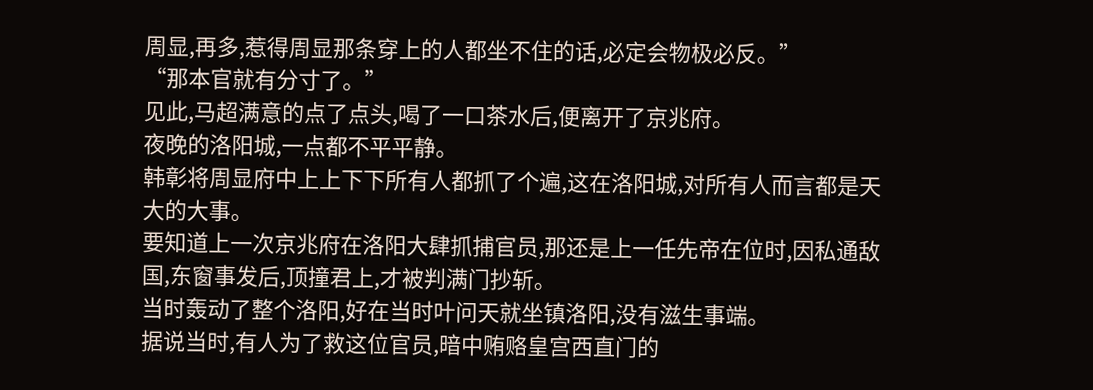周显,再多,惹得周显那条穿上的人都坐不住的话,必定会物极必反。”
“那本官就有分寸了。”
见此,马超满意的点了点头,喝了一口茶水后,便离开了京兆府。
夜晚的洛阳城,一点都不平平静。
韩彰将周显府中上上下下所有人都抓了个遍,这在洛阳城,对所有人而言都是天大的大事。
要知道上一次京兆府在洛阳大肆抓捕官员,那还是上一任先帝在位时,因私通敌国,东窗事发后,顶撞君上,才被判满门抄斩。
当时轰动了整个洛阳,好在当时叶问天就坐镇洛阳,没有滋生事端。
据说当时,有人为了救这位官员,暗中贿赂皇宫西直门的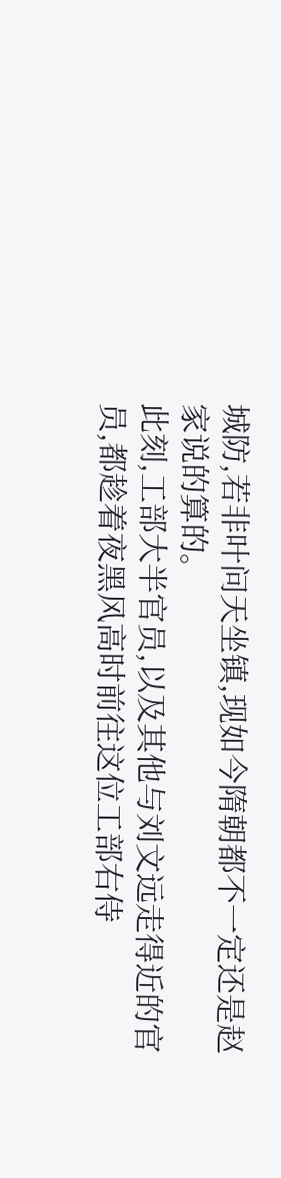城防,若非叶问天坐镇,现如今隋朝都不一定还是赵家说的算的。
此刻,工部大半官员,以及其他与刘文远走得近的官员,都趁着夜黑风高时前往这位工部右侍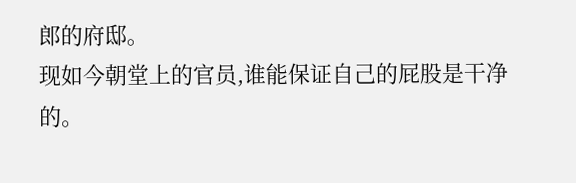郎的府邸。
现如今朝堂上的官员,谁能保证自己的屁股是干净的。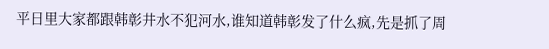平日里大家都跟韩彰井水不犯河水,谁知道韩彰发了什么疯,先是抓了周